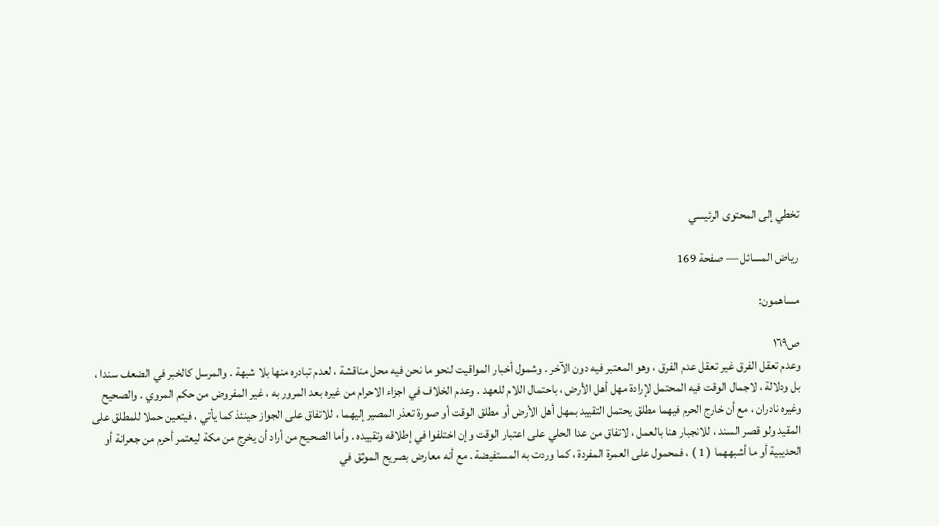تخطي إلى المحتوى الرئيسي

رياض المسائل — صفحة 169

مساهمون:

ص١٦٩
وعدم تعقل الفرق غير تعقل عدم الفرق ، وهو المعتبر فيه دون الآخر . وشمول أخبار المواقيت لنحو ما نحن فيه محل مناقشة ، لعدم تبادره منها بلا شبهة . والمرسل كالخبر في الضعف سندا ، بل ودلالة ، لاجمال الوقت فيه المحتمل لإرادة مهل أهل الأرض ، باحتمال اللام للعهد . وعدم الخلاف في اجزاء الاحرام من غيره بعد المرور به ، غير المفروض من حكم المروي . والصحيح وغيره نادران ، مع أن خارج الحرم فيهما مطلق يحتمل التقييد بمهل أهل الأرض أو مطلق الوقت أو صورة تعذر المصير إليهما ، للاتفاق على الجواز حينئذ كما يأتي ، فيتعين حملا للمطلق على المقيد ولو قصر السند ، للانجبار هنا بالعمل ، لاتفاق من عدا الحلي على اعتبار الوقت وإن اختلفوا في إطلاقه وتقييده . وأما الصحيح من أراد أن يخرج من مكة ليعتمر أحرم من جعرانة أو الحديبية أو ما أشبههما ( 1 ) ، فمحمول على العمرة المفردة ، كما وردت به المستفيضة . مع أنه معارض بصريح الموثق في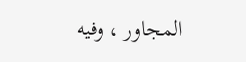المجاور ، وفيه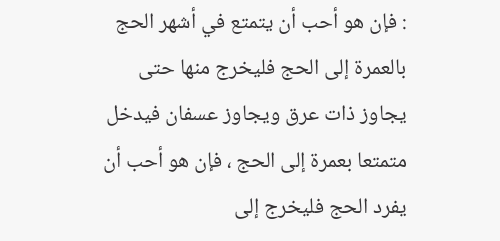: فإن هو أحب أن يتمتع في أشهر الحج بالعمرة إلى الحج فليخرج منها حتى يجاوز ذات عرق ويجاوز عسفان فيدخل متمتعا بعمرة إلى الحج ، فإن هو أحب أن يفرد الحج فليخرج إلى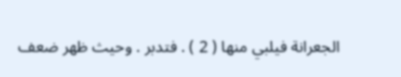الجعرانة فيلبي منها ( 2 ) . فتدبر . وحيث ظهر ضعف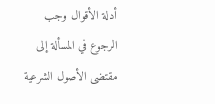أدلة الأقوال وجب الرجوع في المسألة إلى مقتضى الأصول الشرعية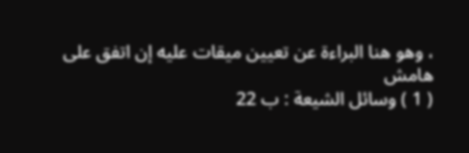، وهو هنا البراءة عن تعيين ميقات عليه إن اتفق على
هامش
( 1 ) وسائل الشيعة : ب 22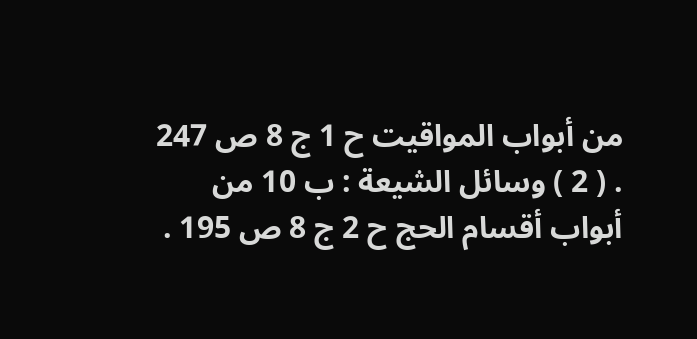من أبواب المواقيت ح 1 ج 8 ص 247 . ( 2 ) وسائل الشيعة : ب 10 من أبواب أقسام الحج ح 2 ج 8 ص 195 .